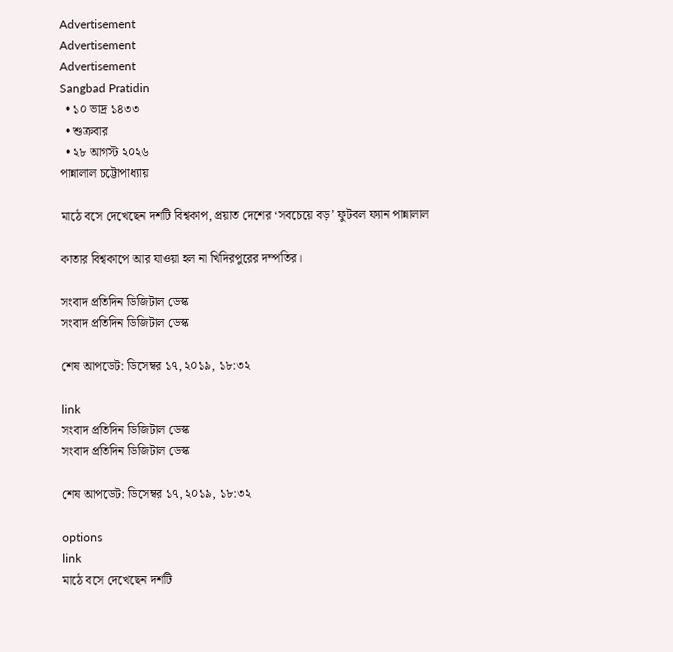Advertisement
Advertisement
Advertisement
Sangbad Pratidin
  • ১০ ভাদ্র ১৪৩৩
  • শুক্রবার
  • ২৮ আগস্ট ২০২৬
পান্নালাল চট্টোপাধ্যায়

মাঠে বসে দেখেছেন দশটি বিশ্বকাপ, প্রয়াত দেশের ‘সবচেয়ে বড়’ ফুটবল ফ্যান পান্নালাল

কাতার বিশ্বকাপে আর যাওয়া হল না খিদিরপুরের দম্পতির।

সংবাদ প্রতিদিন ডিজিটাল ডেস্ক
সংবাদ প্রতিদিন ডিজিটাল ডেস্ক

শেষ আপডেট: ডিসেম্বর ১৭, ২০১৯, ১৮:৩২

link
সংবাদ প্রতিদিন ডিজিটাল ডেস্ক
সংবাদ প্রতিদিন ডিজিটাল ডেস্ক

শেষ আপডেট: ডিসেম্বর ১৭, ২০১৯, ১৮:৩২

options
link
মাঠে বসে দেখেছেন দশটি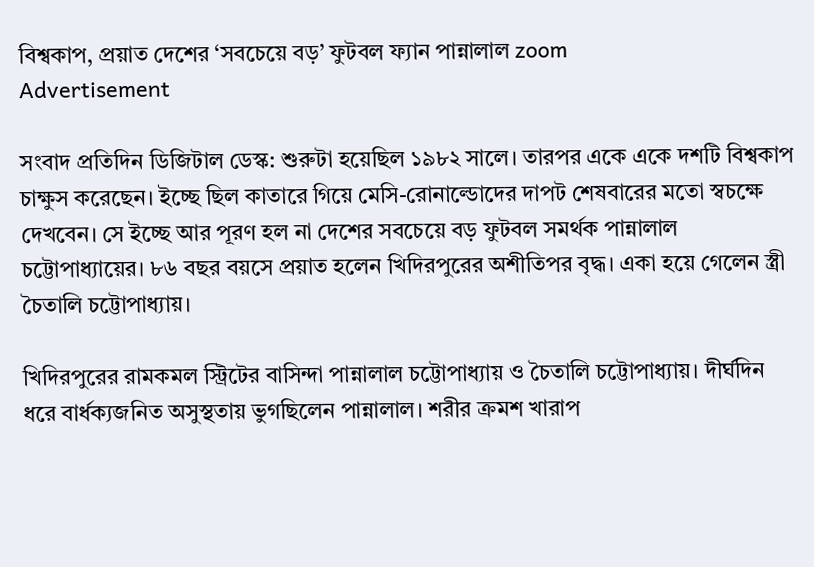বিশ্বকাপ, প্রয়াত দেশের ‘সবচেয়ে বড়’ ফুটবল ফ্যান পান্নালাল zoom
Advertisement

সংবাদ প্রতিদিন ডিজিটাল ডেস্ক: শুরুটা হয়েছিল ১৯৮২ সালে। তারপর একে একে দশটি বিশ্বকাপ চাক্ষুস করেছেন। ইচ্ছে ছিল কাতারে গিয়ে মেসি-রোনাল্ডোদের দাপট শেষবারের মতো স্বচক্ষে দেখবেন। সে ইচ্ছে আর পূরণ হল না দেশের সবচেয়ে বড় ফুটবল সমর্থক পান্নালাল চট্টোপাধ্যায়ের। ৮৬ বছর বয়সে প্রয়াত হলেন খিদিরপুরের অশীতিপর বৃদ্ধ। একা হয়ে গেলেন স্ত্রী চৈতালি চট্টোপাধ্যায়।

খিদিরপুরের রামকমল স্ট্রিটের বাসিন্দা পান্নালাল চট্টোপাধ্যায় ও চৈতালি চট্টোপাধ্যায়। দীর্ঘদিন ধরে বার্ধক্যজনিত অসুস্থতায় ভুগছিলেন পান্নালাল। শরীর ক্রমশ খারাপ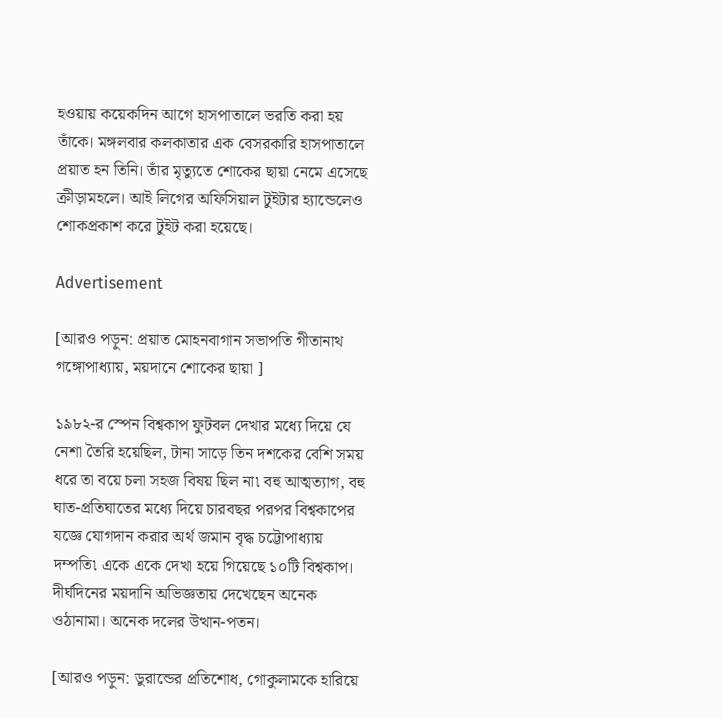হওয়ায় কয়েকদিন আগে হাসপাতালে ভরতি করা হয় তাঁকে। মঙ্গলবার কলকাতার এক বেসরকারি হাসপাতালে প্রয়াত হন তিনি। তাঁর মৃত্যুতে শোকের ছায়া নেমে এসেছে ক্রীড়ামহলে। আই লিগের অফিসিয়াল টুইটার হ্যান্ডেলেও শোকপ্রকাশ করে টুইট করা হয়েছে।

Advertisement

[আরও পড়ুন: প্রয়াত মোহনবাগান সভাপতি গীতানাথ গঙ্গোপাধ্যায়, ময়দানে শোকের ছায়া ]

১৯৮২-র স্পেন বিশ্বকাপ ফুটবল দেখার মধ্যে দিয়ে যে নেশা তৈরি হয়েছিল, টানা সাড়ে তিন দশকের বেশি সময় ধরে তা বয়ে চলা সহজ বিষয় ছিল না৷ বহু আত্মত্যাগ, বহু ঘাত-প্রতিঘাতের মধ্যে দিয়ে চারবছর পরপর বিশ্বকাপের যজ্ঞে যোগদান করার অর্থ জমান বৃদ্ধ চট্টোপাধ্যায় দম্পতি৷ একে একে দেখা হয়ে গিয়েছে ১০টি বিশ্বকাপ। দীর্ঘদিনের ময়দানি অভিজ্ঞতায় দেখেছেন অনেক ওঠানামা। অনেক দলের উত্থান-পতন।

[আরও পড়ুন: ডুরান্ডের প্রতিশোধ, গোকুলামকে হারিয়ে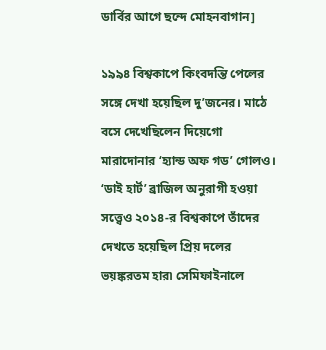ডার্বির আগে ছন্দে মোহনবাগান]

১৯৯৪ বিশ্বকাপে কিংবদন্তি পেলের সঙ্গে দেখা হয়েছিল দু’জনের। মাঠে বসে দেখেছিলেন দিয়েগো মারাদোনার ‘হ্যান্ড অফ গড’ গোলও। ‘ডাই হার্ট’ ব্রাজিল অনুরাগী হওয়া সত্ত্বেও ২০১৪-র বিশ্বকাপে তাঁদের দেখতে হয়েছিল প্রিয় দলের ভয়ঙ্করতম হার৷ সেমিফাইনালে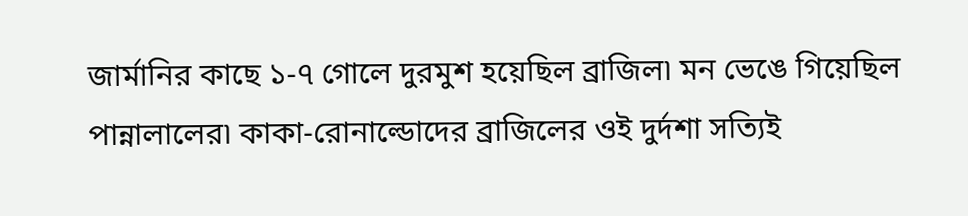জার্মানির কাছে ১-৭ গোলে দুরমুশ হয়েছিল ব্রাজিল৷ মন ভেঙে গিয়েছিল পান্নালালের৷ কাকা-রোনাল্ডোদের ব্রাজিলের ওই দুর্দশা সত্যিই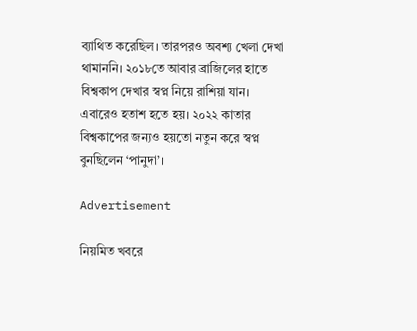ব্যাথিত করেছিল। তারপরও অবশ্য খেলা দেখা থামাননি। ২০১৮তে আবার ব্রাজিলের হাতে বিশ্বকাপ দেখার স্বপ্ন নিয়ে রাশিয়া যান। এবারেও হতাশ হতে হয়। ২০২২ কাতার বিশ্বকাপের জন্যও হয়তো নতুন করে স্বপ্ন বুনছিলেন ‘পানুদা’।

Advertisement

নিয়মিত খবরে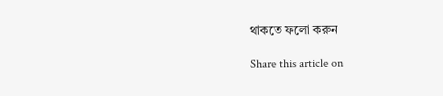থাকতে ফলো করুন

Share this article on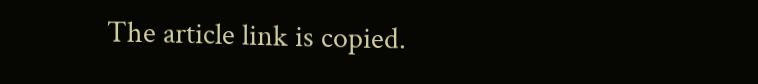The article link is copied.